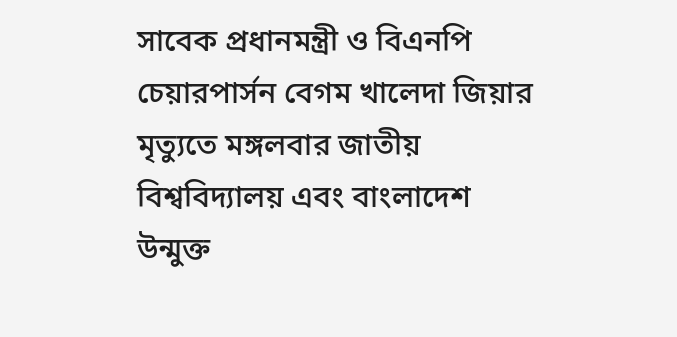সাবেক প্রধানমন্ত্রী ও বিএনপি চেয়ারপার্সন বেগম খালেদা জিয়ার মৃত্যুতে মঙ্গলবার জাতীয় বিশ্ববিদ্যালয় এবং বাংলাদেশ উন্মুক্ত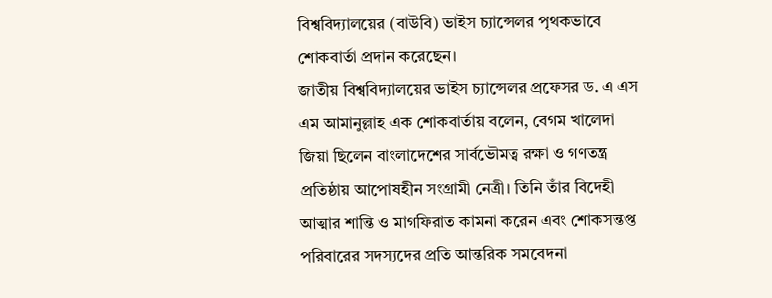বিশ্ববিদ্যালয়ের (বাউবি) ভাইস চ্যান্সেলর পৃথকভাবে শোকবার্তা প্রদান করেছেন।
জাতীয় বিশ্ববিদ্যালয়ের ভাইস চ্যান্সেলর প্রফেসর ড. এ এস এম আমানুল্লাহ এক শোকবার্তায় বলেন, বেগম খালেদা জিয়া ছিলেন বাংলাদেশের সার্বভৌমত্ব রক্ষা ও গণতন্ত্র প্রতিষ্ঠায় আপোষহীন সংগ্রামী নেত্রী। তিনি তাঁর বিদেহী আত্মার শান্তি ও মাগফিরাত কামনা করেন এবং শোকসন্তপ্ত পরিবারের সদস্যদের প্রতি আন্তরিক সমবেদনা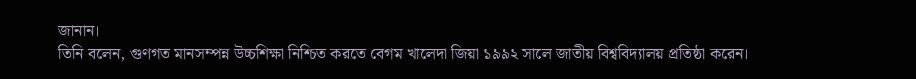জানান।
তিনি বলেন, গুণগত মানসম্পন্ন উচ্চশিক্ষা নিশ্চিত করতে বেগম খালেদা জিয়া ১৯৯২ সালে জাতীয় বিশ্ববিদ্যালয় প্রতিষ্ঠা করেন।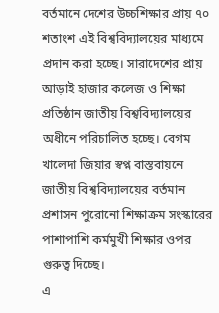বর্তমানে দেশের উচ্চশিক্ষার প্রায় ৭০ শতাংশ এই বিশ্ববিদ্যালয়ের মাধ্যমে প্রদান করা হচ্ছে। সারাদেশের প্রায় আড়াই হাজার কলেজ ও শিক্ষা প্রতিষ্ঠান জাতীয় বিশ্ববিদ্যালয়ের অধীনে পরিচালিত হচ্ছে। বেগম খালেদা জিয়ার স্বপ্ন বাস্তবায়নে জাতীয় বিশ্ববিদ্যালয়ের বর্তমান প্রশাসন পুরোনো শিক্ষাক্রম সংস্কারের পাশাপাশি কর্মমুখী শিক্ষার ওপর গুরুত্ব দিচ্ছে।
এ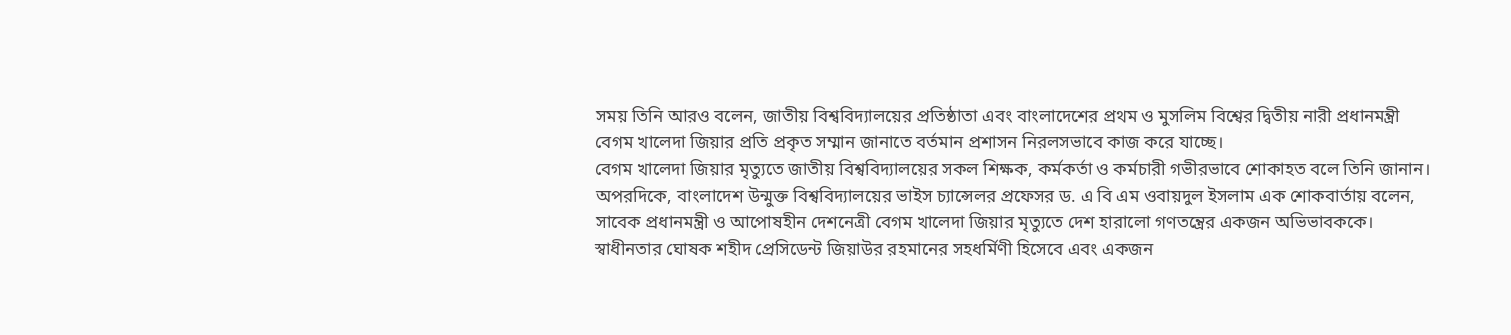সময় তিনি আরও বলেন, জাতীয় বিশ্ববিদ্যালয়ের প্রতিষ্ঠাতা এবং বাংলাদেশের প্রথম ও মুসলিম বিশ্বের দ্বিতীয় নারী প্রধানমন্ত্রী বেগম খালেদা জিয়ার প্রতি প্রকৃত সম্মান জানাতে বর্তমান প্রশাসন নিরলসভাবে কাজ করে যাচ্ছে।
বেগম খালেদা জিয়ার মৃত্যুতে জাতীয় বিশ্ববিদ্যালয়ের সকল শিক্ষক, কর্মকর্তা ও কর্মচারী গভীরভাবে শোকাহত বলে তিনি জানান।
অপরদিকে, বাংলাদেশ উন্মুক্ত বিশ্ববিদ্যালয়ের ভাইস চ্যান্সেলর প্রফেসর ড. এ বি এম ওবায়দুল ইসলাম এক শোকবার্তায় বলেন, সাবেক প্রধানমন্ত্রী ও আপোষহীন দেশনেত্রী বেগম খালেদা জিয়ার মৃত্যুতে দেশ হারালো গণতন্ত্রের একজন অভিভাবককে। স্বাধীনতার ঘোষক শহীদ প্রেসিডেন্ট জিয়াউর রহমানের সহধর্মিণী হিসেবে এবং একজন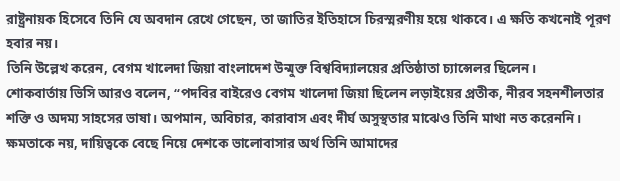রাষ্ট্রনায়ক হিসেবে তিনি যে অবদান রেখে গেছেন, তা জাতির ইতিহাসে চিরস্মরণীয় হয়ে থাকবে। এ ক্ষতি কখনোই পূরণ হবার নয়।
তিনি উল্লেখ করেন, বেগম খালেদা জিয়া বাংলাদেশ উন্মুক্ত বিশ্ববিদ্যালয়ের প্রতিষ্ঠাতা চ্যান্সেলর ছিলেন।
শোকবার্তায় ভিসি আরও বলেন, “পদবির বাইরেও বেগম খালেদা জিয়া ছিলেন লড়াইয়ের প্রতীক, নীরব সহনশীলতার শক্তি ও অদম্য সাহসের ভাষা। অপমান, অবিচার, কারাবাস এবং দীর্ঘ অসুস্থতার মাঝেও তিনি মাথা নত করেননি। ক্ষমতাকে নয়, দায়িত্বকে বেছে নিয়ে দেশকে ভালোবাসার অর্থ তিনি আমাদের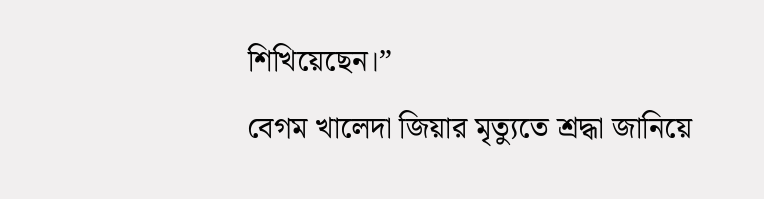শিখিয়েছেন।”
বেগম খালেদা জিয়ার মৃত্যুতে শ্রদ্ধা জানিয়ে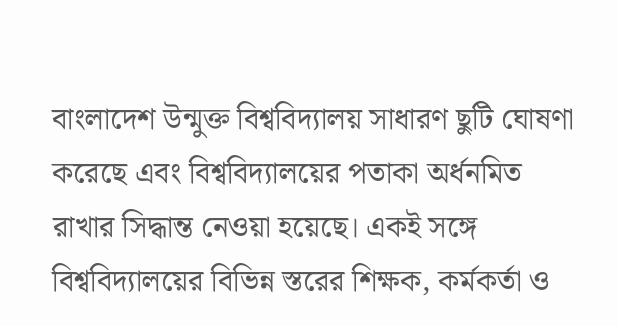বাংলাদেশ উন্মুক্ত বিশ্ববিদ্যালয় সাধারণ ছুটি ঘোষণা করেছে এবং বিশ্ববিদ্যালয়ের পতাকা অর্ধনমিত রাখার সিদ্ধান্ত নেওয়া হয়েছে। একই সঙ্গে বিশ্ববিদ্যালয়ের বিভিন্ন স্তরের শিক্ষক, কর্মকর্তা ও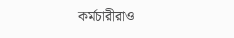কর্মচারীরাও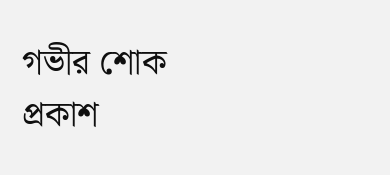গভীর শোক প্রকাশ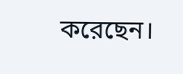করেছেন।